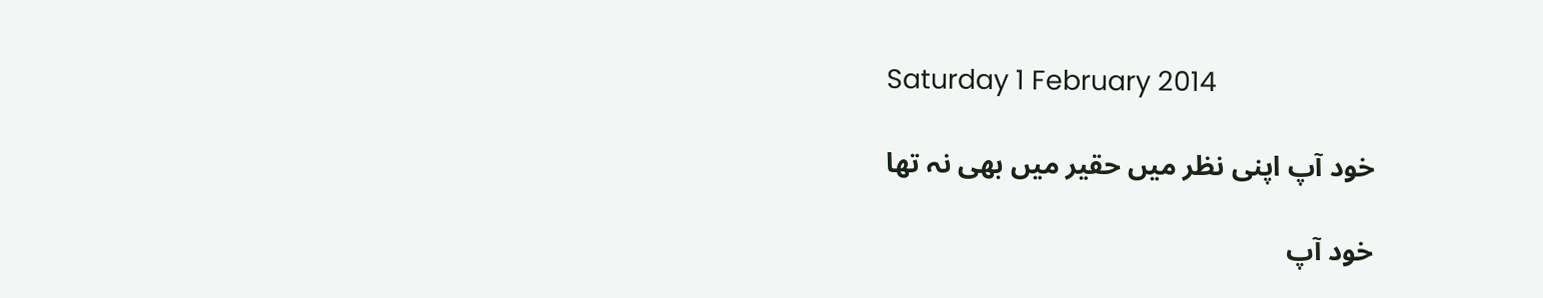Saturday 1 February 2014

خود آپ اپنی نظر میں حقیر میں بھی نہ تھا

خود آپ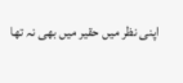اپنی نظر میں حقیر میں بھی نہ تھا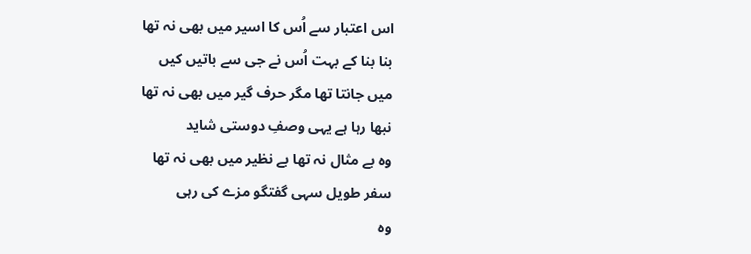اس اعتبار سے اُس کا اسیر میں بھی نہ تھا
بنا بنا کے بہت اُس نے جی سے باتیں کیں
میں جانتا تھا مگر حرف گیر میں بھی نہ تھا
نبھا رہا ہے یہی وصفِ دوستی شاید
وہ بے مثال نہ تھا بے نظیر میں بھی نہ تھا
سفر طویل سہی گفتگو مزے کی رہی
وہ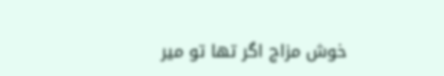خوش مزاج اگر تھا تو میر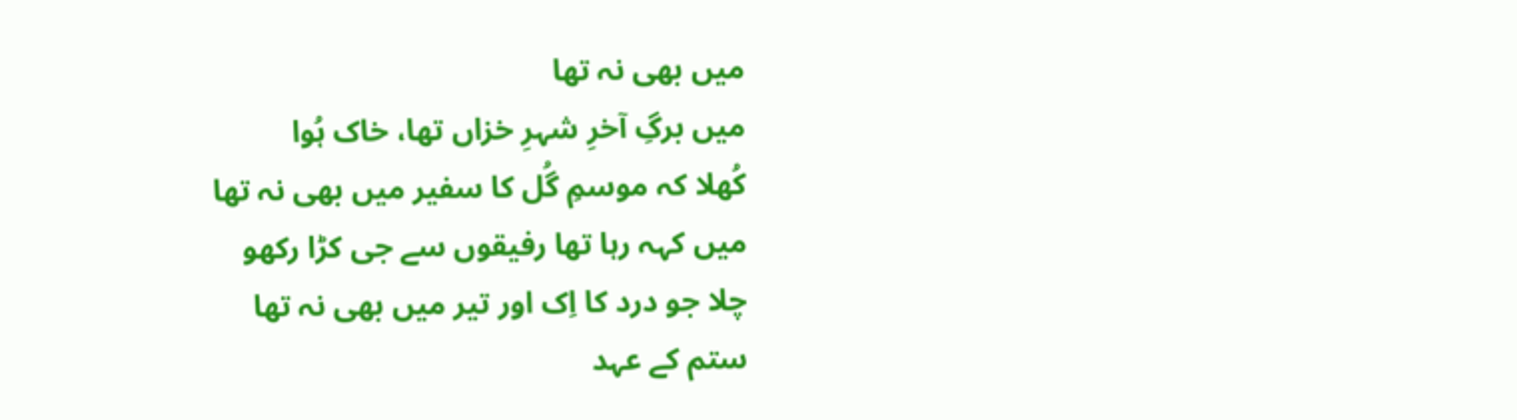میں بھی نہ تھا
میں برگِ آخرِ شہرِ خزاں تھا، خاک ہُوا
کُھلا کہ موسمِ گُل کا سفیر میں بھی نہ تھا
میں کہہ رہا تھا رفیقوں سے جی کڑا رکھو
چلا جو درد کا اِک اور تیر میں بھی نہ تھا
ستم کے عہد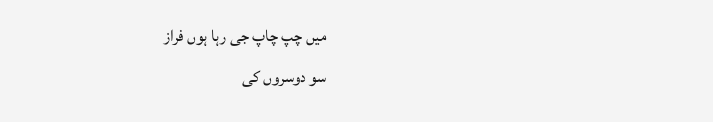میں چپ چاپ جی رہا ہوں فراز
سو دوسروں کی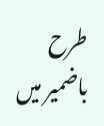طرح باضمیر میں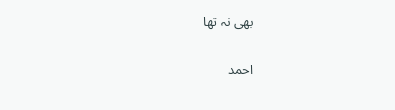بھی نہ تھا

احمد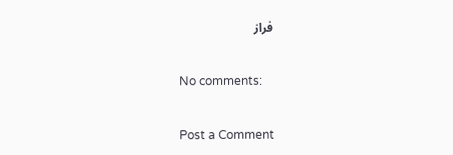فراز

No comments:

Post a Comment